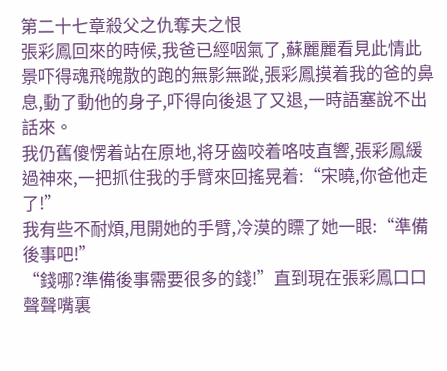第二十七章殺父之仇奪夫之恨
張彩鳳回來的時候,我爸已經咽氣了,蘇麗麗看見此情此景吓得魂飛魄散的跑的無影無蹤,張彩鳳摸着我的爸的鼻息,動了動他的身子,吓得向後退了又退,一時語塞說不出話來。
我仍舊傻愣着站在原地,将牙齒咬着咯吱直響,張彩鳳緩過神來,一把抓住我的手臂來回搖晃着:“宋曉,你爸他走了!”
我有些不耐煩,甩開她的手臂,冷漠的瞟了她一眼:“準備後事吧!”
“錢哪?準備後事需要很多的錢!”直到現在張彩鳳口口聲聲嘴裏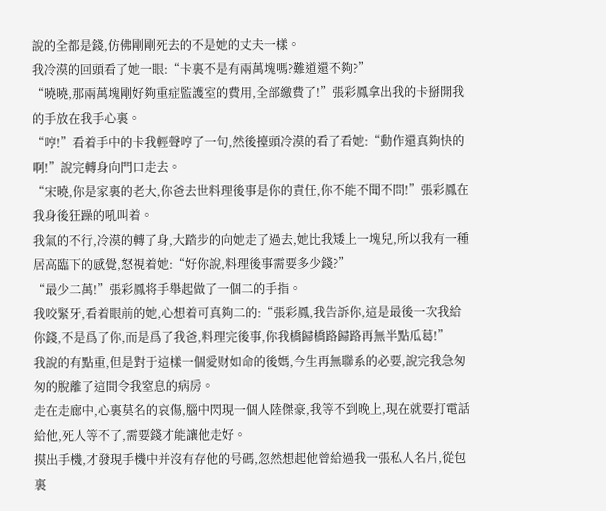說的全都是錢,仿佛剛剛死去的不是她的丈夫一樣。
我冷漠的回頭看了她一眼:“卡裏不是有兩萬塊嗎?難道還不夠?”
“曉曉,那兩萬塊剛好夠重症監護室的費用,全部繳費了!”張彩鳳拿出我的卡掰開我的手放在我手心裏。
“哼!”看着手中的卡我輕聲哼了一句,然後擡頭冷漠的看了看她:“動作還真夠快的啊!”說完轉身向門口走去。
“宋曉,你是家裏的老大,你爸去世料理後事是你的責任,你不能不聞不問!”張彩鳳在我身後狂躁的吼叫着。
我氣的不行,冷漠的轉了身,大踏步的向她走了過去,她比我矮上一塊兒,所以我有一種居高臨下的感覺,怒視着她:“好你說,料理後事需要多少錢?”
“最少二萬!”張彩鳳将手舉起做了一個二的手指。
我咬緊牙,看着眼前的她,心想着可真夠二的:“張彩鳳,我告訴你,這是最後一次我給你錢,不是爲了你,而是爲了我爸,料理完後事,你我橋歸橋路歸路再無半點瓜葛!”
我說的有點重,但是對于這樣一個愛财如命的後媽,今生再無聯系的必要,說完我急匆匆的脫離了這間令我窒息的病房。
走在走廊中,心裏莫名的哀傷,腦中閃現一個人陸傑豪,我等不到晚上,現在就要打電話給他,死人等不了,需要錢才能讓他走好。
摸出手機,才發現手機中并沒有存他的号碼,忽然想起他曾給過我一張私人名片,從包裏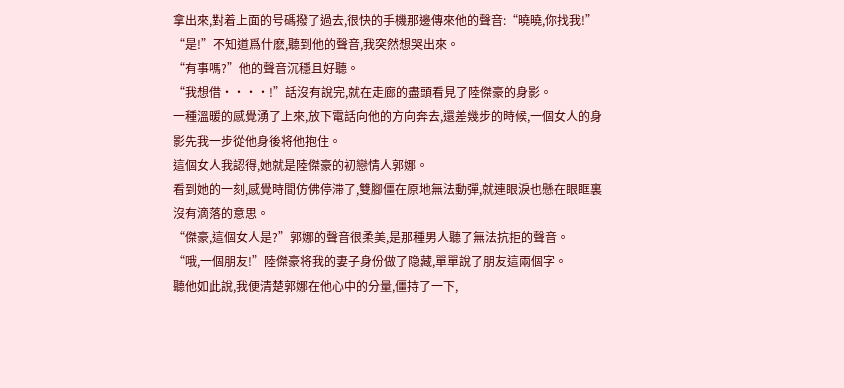拿出來,對着上面的号碼撥了過去,很快的手機那邊傳來他的聲音:“曉曉,你找我!”
“是!”不知道爲什麽,聽到他的聲音,我突然想哭出來。
“有事嗎?”他的聲音沉穩且好聽。
“我想借····!”話沒有說完,就在走廊的盡頭看見了陸傑豪的身影。
一種溫暖的感覺湧了上來,放下電話向他的方向奔去,還差幾步的時候,一個女人的身影先我一步從他身後将他抱住。
這個女人我認得,她就是陸傑豪的初戀情人郭娜。
看到她的一刻,感覺時間仿佛停滞了,雙腳僵在原地無法動彈,就連眼淚也懸在眼眶裏沒有滴落的意思。
“傑豪,這個女人是?”郭娜的聲音很柔美,是那種男人聽了無法抗拒的聲音。
“哦,一個朋友!”陸傑豪将我的妻子身份做了隐藏,單單說了朋友這兩個字。
聽他如此說,我便清楚郭娜在他心中的分量,僵持了一下,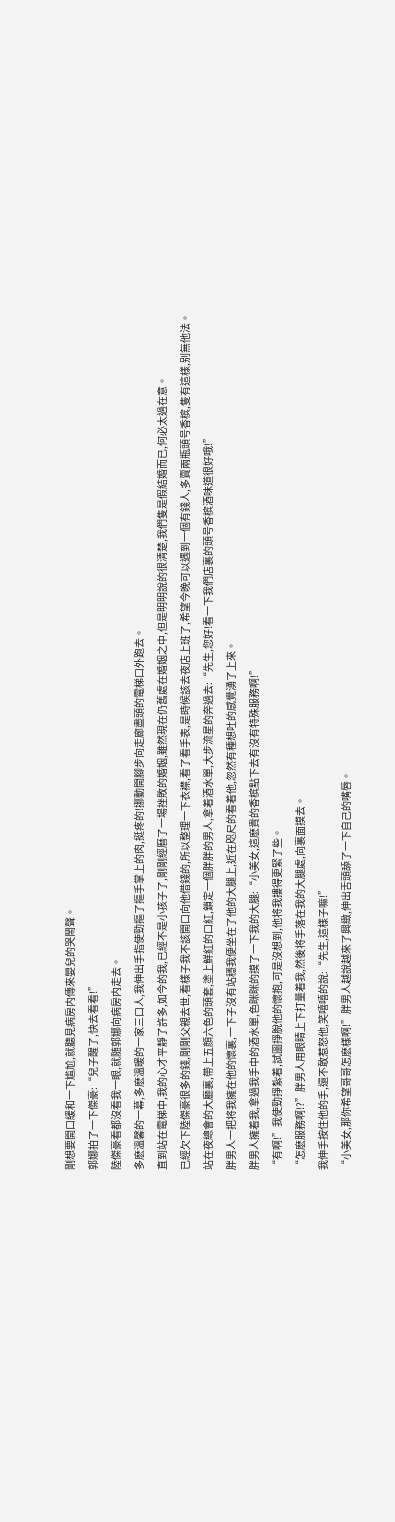剛想要開口緩和一下尴尬,就聽見病房内傳來嬰兒的哭鬧聲。
郭娜拍了一下傑豪:“兒子醒了,快去看看!”
陸傑豪看都沒看我一眼,就随郭娜向病房内走去。
多麽溫馨的一幕,多麽溫暖的一家三口人,我伸出手指使勁摳了摳手掌上的肉,挺疼的!挪動開腳步向走廊盡頭的電梯口外跑去。
直到站在電梯中,我的心才平靜了許多,如今的我,已經不是小孩子了,剛剛經曆了一場挫敗的婚姻,雖然現在仍舊處在婚姻之中,但是明明說的很清楚,我們隻是假結婚而已,何必太過在意。
已經欠下陸傑豪很多的錢,剛剛父親去世,看樣子我不該開口向他借錢的,所以整理一下衣襟,看了看手表,是時候該去夜店上班了,希望今晚可以遇到一個有錢人,多賣兩瓶頭号香槟,隻有這樣,别無他法。
站在夜總會的大廳裏,帶上五顔六色的頭套,塗上鮮紅的口紅,鎖定一個胖胖的男人,拿着酒水單,大步流星的奔過去:“先生,您好!看一下我們店裏的頭号香槟酒味道很好哦!”
胖男人一把将我擁在他的懷裏,一下子沒有站穩我便坐在了他的大腿上,近在咫尺的看着他,忽然有種想吐的感覺湧了上來。
胖男人擁着我,拿過我手中的酒水單,色眯眯的摸了一下我的大腿:“小美女,這麽貴的香槟點下去有沒有特殊服務啊!”
“有啊!”我使勁掙紮着,試圖掙脫他的懷抱,可是沒想到,他将我摟得更緊了些。
“怎麽服務啊!?”胖男人用眼睛上下打量着我,然後将手落在我的大腿處,向裏面摸去。
我伸手按住他的手,還不敢惹怒他,笑嘻嘻的說:“先生,這樣子嘛!”
“小美女,那你希望哥哥怎麽樣啊!”胖男人越說越來了興緻,伸出舌頭舔了一下自己的嘴唇。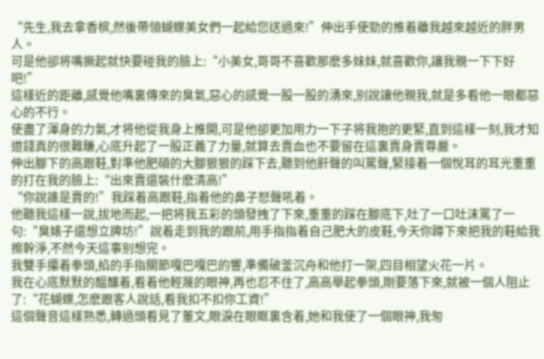“先生,我去拿香槟,然後帶領蝴蝶美女們一起給您送過來!”伸出手使勁的推着離我越來越近的胖男人。
可是他卻将嘴撅起就快要碰我的臉上:“小美女,哥哥不喜歡那麽多妹妹,就喜歡你,讓我親一下下好吧!”
這樣近的距離,感覺他嘴裏傳來的臭氣,惡心的感覺一股一股的湧來,别說讓他親我,就是多看他一眼都惡心的不行。
使盡了渾身的力氣,才将他從我身上推開,可是他卻更加用力一下子将我抱的更緊,直到這樣一刻,我才知道錢真的很難賺,心底升起了一股正義了力量,就算去賣血也不要留在這裏賣身賣尊嚴。
伸出腳下的高跟鞋,對準他肥碩的大腳狠狠的踩下去,聽到他鼾聲的叫罵聲,緊接着一個悅耳的耳光重重的打在我的臉上:“出來賣還裝什麽清高!”
“你說誰是賣的!”我踩着高跟鞋,指着他的鼻子怒聲吼着。
他聽我這樣一說,拔地而起,一把将我五彩的頭發拽了下來,重重的踩在腳底下,吐了一口吐沫罵了一句:“臭婊子還想立牌坊!”說着走到我的跟前,用手指指着自己肥大的皮鞋,今天你蹲下來把我的鞋給我擦幹淨,不然今天這事别想完。
我雙手攥着拳頭,掐的手指關節嘎巴嘎巴的響,準備破釜沉舟和他打一架,四目相望火花一片。
我在心底默默的醞釀着,看着他輕蔑的眼神,再也忍不住了,高高舉起拳頭,剛要落下來,就被一個人阻止了:“花蝴蝶,怎麽跟客人說話,看我扣不扣你工資!”
這個聲音這樣熟悉,轉過頭看見了董文,眼淚在眼眶裏含着,她和我使了一個眼神,我匆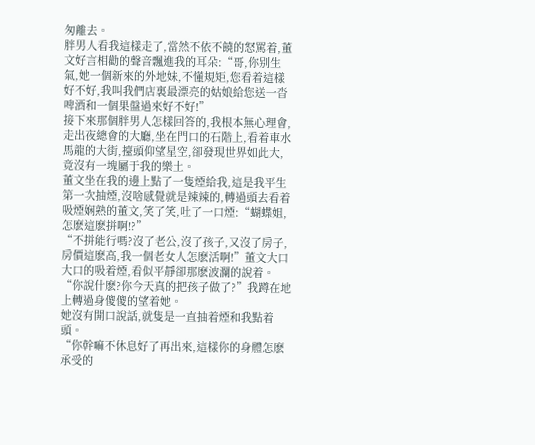匆離去。
胖男人看我這樣走了,當然不依不饒的怒罵着,董文好言相勸的聲音飄進我的耳朵:“哥,你别生氣,她一個新來的外地妹,不懂規矩,您看着這樣好不好,我叫我們店裏最漂亮的姑娘給您送一沓啤酒和一個果盤過來好不好!”
接下來那個胖男人怎樣回答的,我根本無心理會,走出夜總會的大廳,坐在門口的石階上,看着車水馬龍的大街,擡頭仰望星空,卻發現世界如此大,竟沒有一塊屬于我的樂土。
董文坐在我的邊上點了一隻煙給我,這是我平生第一次抽煙,沒啥感覺就是辣辣的,轉過頭去看着吸煙娴熟的董文,笑了笑,吐了一口煙:“蝴蝶姐,怎麽這麽拼啊!?”
“不拼能行嗎?沒了老公,沒了孩子,又沒了房子,房價這麽高,我一個老女人怎麽活啊!”董文大口大口的吸着煙,看似平靜卻那麽波瀾的說着。
“你說什麽?你今天真的把孩子做了?”我蹲在地上轉過身傻傻的望着她。
她沒有開口說話,就隻是一直抽着煙和我點着頭。
“你幹嘛不休息好了再出來,這樣你的身體怎麽承受的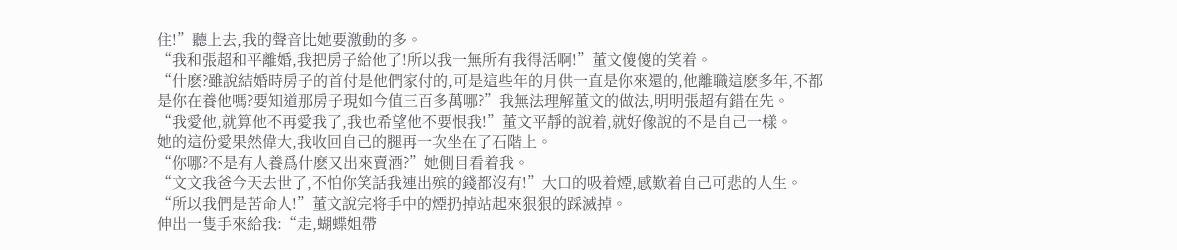住!”聽上去,我的聲音比她要激動的多。
“我和張超和平離婚,我把房子給他了!所以我一無所有我得活啊!”董文傻傻的笑着。
“什麽?雖說結婚時房子的首付是他們家付的,可是這些年的月供一直是你來還的,他離職這麽多年,不都是你在養他嗎?要知道那房子現如今值三百多萬哪?”我無法理解董文的做法,明明張超有錯在先。
“我愛他,就算他不再愛我了,我也希望他不要恨我!”董文平靜的說着,就好像說的不是自己一樣。
她的這份愛果然偉大,我收回自己的腿再一次坐在了石階上。
“你哪?不是有人養爲什麽又出來賣酒?”她側目看着我。
“文文我爸今天去世了,不怕你笑話我連出殡的錢都沒有!”大口的吸着煙,感歎着自己可悲的人生。
“所以我們是苦命人!”董文說完将手中的煙扔掉站起來狠狠的踩滅掉。
伸出一隻手來給我:“走,蝴蝶姐帶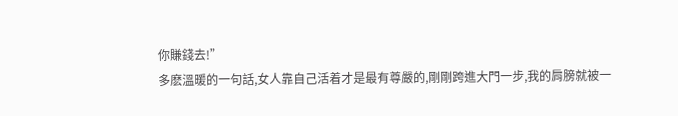你賺錢去!”
多麽溫暖的一句話,女人靠自己活着才是最有尊嚴的,剛剛跨進大門一步,我的肩膀就被一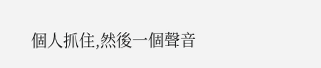個人抓住,然後一個聲音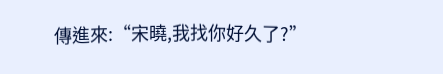傳進來:“宋曉,我找你好久了?”